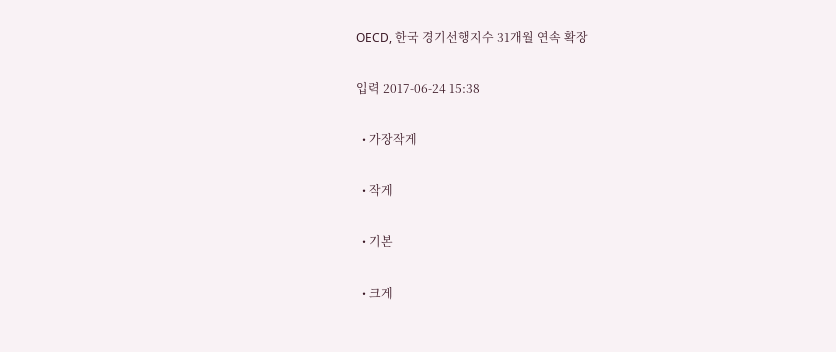OECD, 한국 경기선행지수 31개월 연속 확장

입력 2017-06-24 15:38

  • 가장작게

  • 작게

  • 기본

  • 크게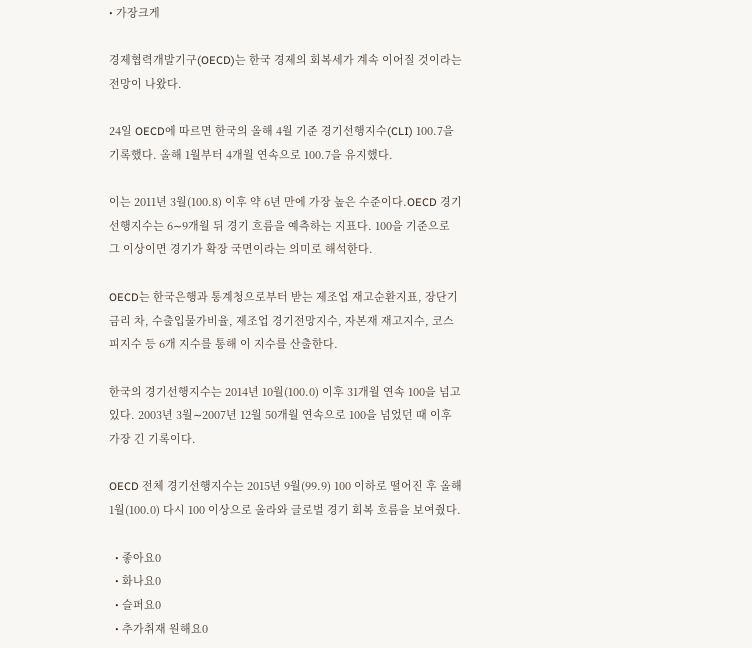• 가장크게

경제협력개발기구(OECD)는 한국 경제의 회복세가 계속 이어질 것이라는 전망이 나왔다.

24일 OECD에 따르면 한국의 올해 4월 기준 경기선행지수(CLI) 100.7을 기록했다. 올해 1월부터 4개월 연속으로 100.7을 유지했다.

이는 2011년 3월(100.8) 이후 약 6년 만에 가장 높은 수준이다.OECD 경기선행지수는 6∼9개월 뒤 경기 흐름을 예측하는 지표다. 100을 기준으로 그 이상이면 경기가 확장 국면이라는 의미로 해석한다.

OECD는 한국은행과 통계청으로부터 받는 제조업 재고순환지표, 장단기 금리 차, 수출입물가비율, 제조업 경기전망지수, 자본재 재고지수, 코스피지수 등 6개 지수를 통해 이 지수를 산출한다.

한국의 경기선행지수는 2014년 10월(100.0) 이후 31개월 연속 100을 넘고 있다. 2003년 3월∼2007년 12월 50개월 연속으로 100을 넘었던 때 이후 가장 긴 기록이다.

OECD 전체 경기선행지수는 2015년 9월(99.9) 100 이하로 떨어진 후 올해 1월(100.0) 다시 100 이상으로 올라와 글로벌 경기 회복 흐름을 보여줬다.

  • 좋아요0
  • 화나요0
  • 슬퍼요0
  • 추가취재 원해요0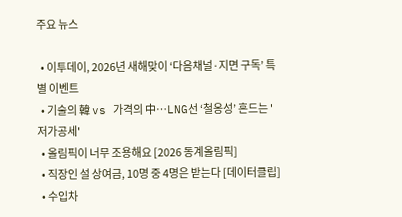주요 뉴스

  • 이투데이, 2026년 새해맞이 ‘다음채널·지면 구독’ 특별 이벤트
  • 기술의 韓 vs 가격의 中…LNG선 ‘철옹성’ 흔드는 '저가공세'
  • 올림픽이 너무 조용해요 [2026 동계올림픽]
  • 직장인 설 상여금, 10명 중 4명은 받는다 [데이터클립]
  • 수입차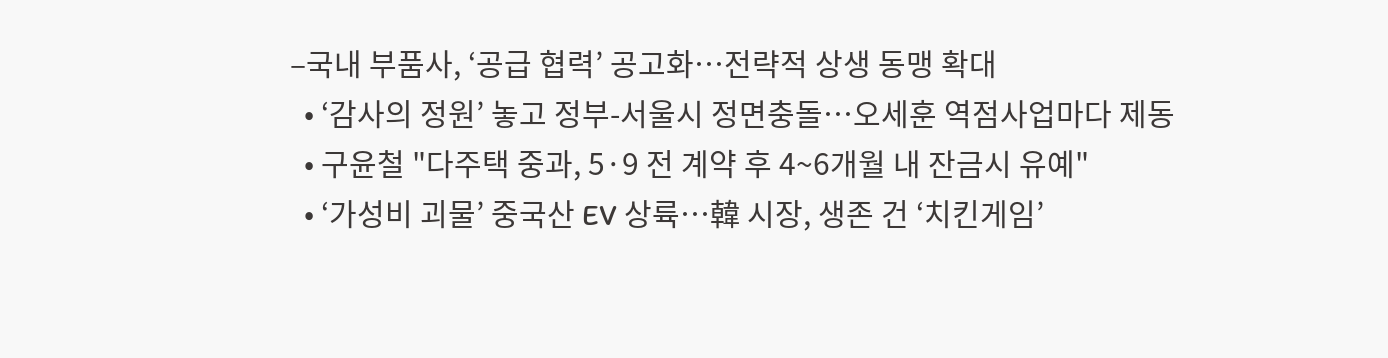–국내 부품사, ‘공급 협력’ 공고화…전략적 상생 동맹 확대
  • ‘감사의 정원’ 놓고 정부-서울시 정면충돌…오세훈 역점사업마다 제동
  • 구윤철 "다주택 중과, 5·9 전 계약 후 4~6개월 내 잔금시 유예"
  • ‘가성비 괴물’ 중국산 EV 상륙…韓 시장, 생존 건 ‘치킨게임’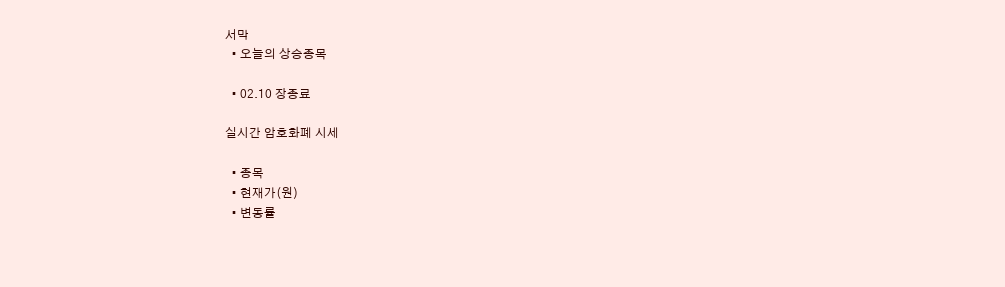서막
  • 오늘의 상승종목

  • 02.10 장종료

실시간 암호화폐 시세

  • 종목
  • 현재가(원)
  • 변동률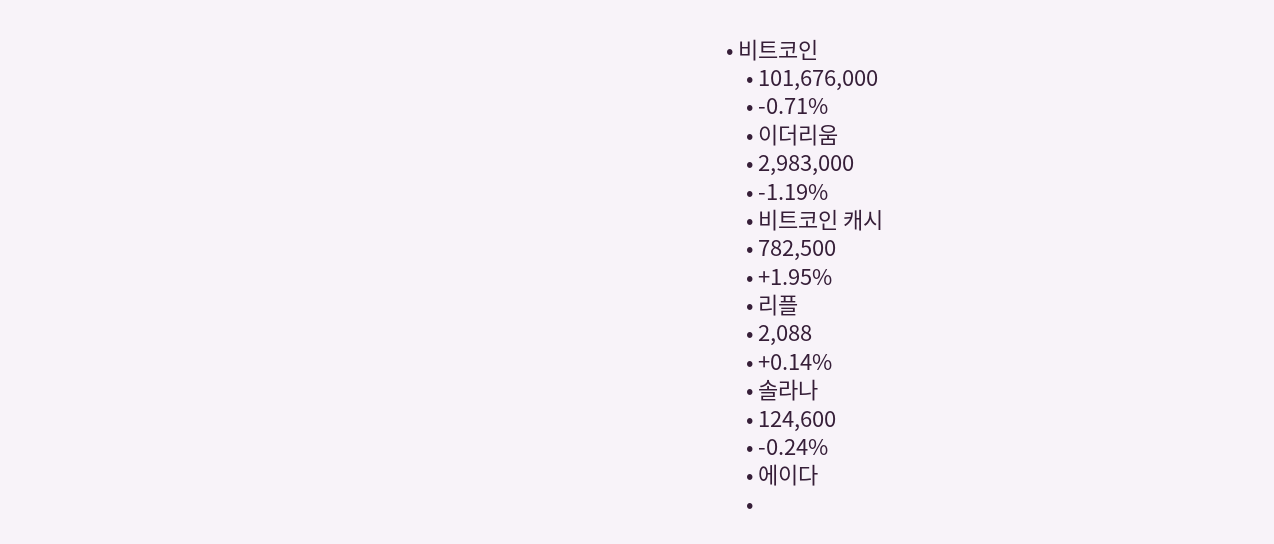• 비트코인
    • 101,676,000
    • -0.71%
    • 이더리움
    • 2,983,000
    • -1.19%
    • 비트코인 캐시
    • 782,500
    • +1.95%
    • 리플
    • 2,088
    • +0.14%
    • 솔라나
    • 124,600
    • -0.24%
    • 에이다
    •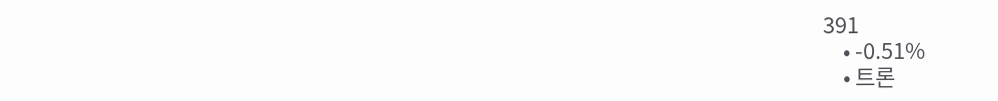391
    • -0.51%
    • 트론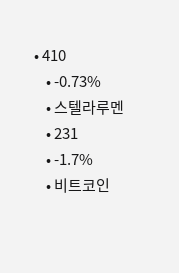• 410
    • -0.73%
    • 스텔라루멘
    • 231
    • -1.7%
    • 비트코인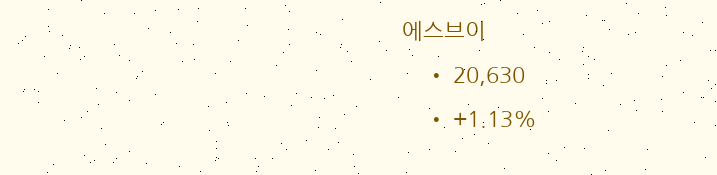에스브이
    • 20,630
    • +1.13%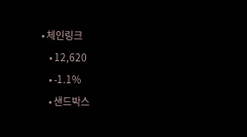• 체인링크
    • 12,620
    • -1.1%
    • 샌드박스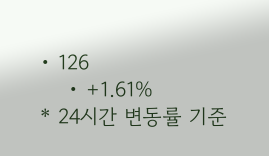• 126
    • +1.61%
* 24시간 변동률 기준